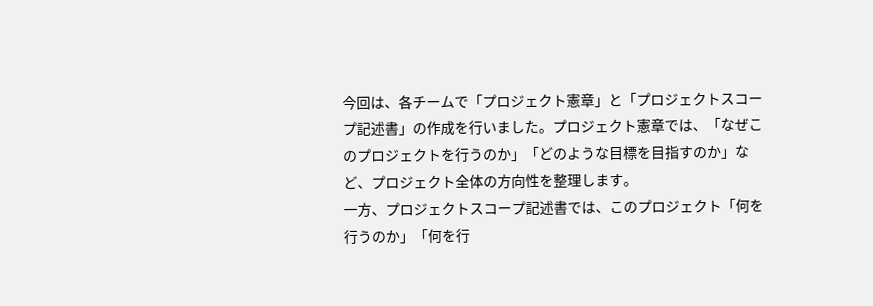今回は、各チームで「プロジェクト憲章」と「プロジェクトスコープ記述書」の作成を行いました。プロジェクト憲章では、「なぜこのプロジェクトを行うのか」「どのような目標を目指すのか」など、プロジェクト全体の方向性を整理します。
一方、プロジェクトスコープ記述書では、このプロジェクト「何を行うのか」「何を行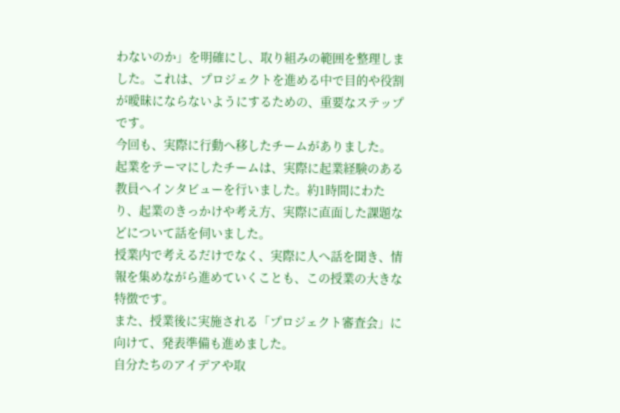わないのか」を明確にし、取り組みの範囲を整理しました。これは、プロジェクトを進める中で目的や役割が曖昧にならないようにするための、重要なステップです。
今回も、実際に行動へ移したチームがありました。
起業をテーマにしたチームは、実際に起業経験のある教員へインタビューを行いました。約1時間にわたり、起業のきっかけや考え方、実際に直面した課題などについて話を伺いました。
授業内で考えるだけでなく、実際に人へ話を聞き、情報を集めながら進めていくことも、この授業の大きな特徴です。
また、授業後に実施される「プロジェクト審査会」に向けて、発表準備も進めました。
自分たちのアイデアや取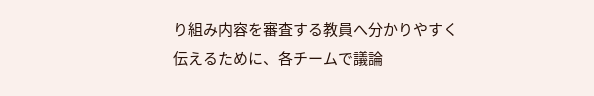り組み内容を審査する教員へ分かりやすく伝えるために、各チームで議論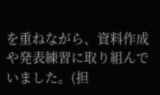を重ねながら、資料作成や発表練習に取り組んでいました。(担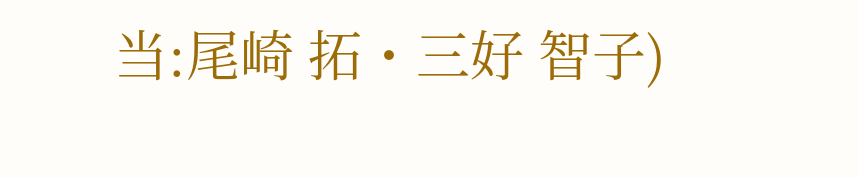当:尾崎 拓・三好 智子)